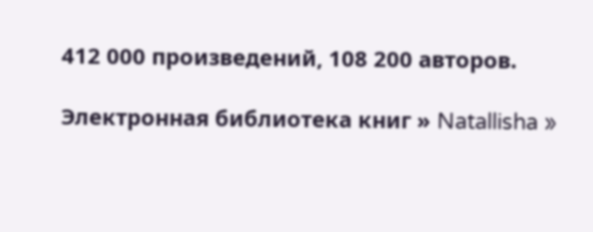412 000 произведений, 108 200 авторов.

Электронная библиотека книг » Natallisha »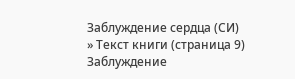Заблуждение сердца (СИ) » Текст книги (страница 9)
Заблуждение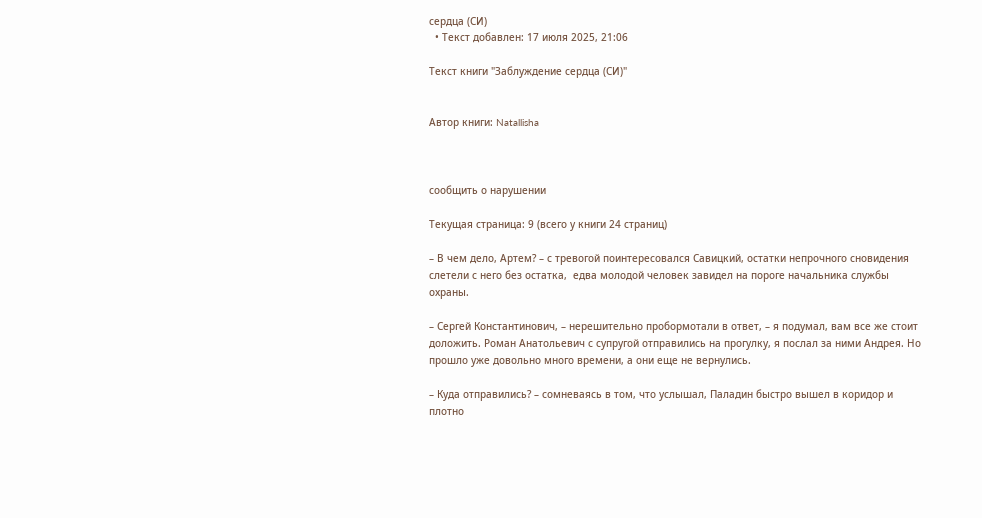сердца (СИ)
  • Текст добавлен: 17 июля 2025, 21:06

Текст книги "Заблуждение сердца (СИ)"


Автор книги: Natallisha



сообщить о нарушении

Текущая страница: 9 (всего у книги 24 страниц)

– В чем дело, Артем? – с тревогой поинтересовался Савицкий, остатки непрочного сновидения слетели с него без остатка,  едва молодой человек завидел на пороге начальника службы охраны.

– Сергей Константинович, – нерешительно пробормотали в ответ, – я подумал, вам все же стоит доложить. Роман Анатольевич с супругой отправились на прогулку, я послал за ними Андрея. Но прошло уже довольно много времени, а они еще не вернулись.

– Куда отправились? – сомневаясь в том, что услышал, Паладин быстро вышел в коридор и плотно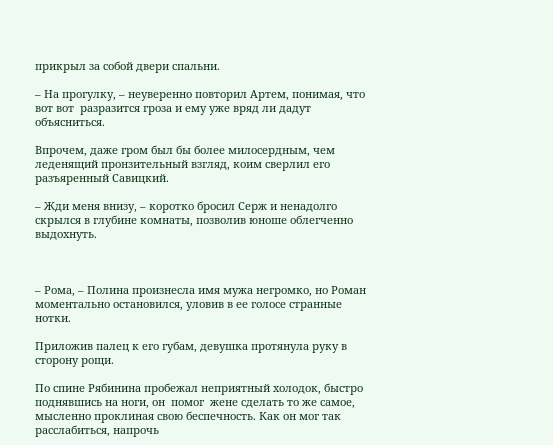прикрыл за собой двери спальни.

– На прогулку, – неуверенно повторил Артем, понимая, что вот вот  разразится гроза и ему уже вряд ли дадут объясниться.

Впрочем, даже гром был бы более милосердным, чем леденящий пронзительный взгляд, коим сверлил его разъяренный Савицкий.

– Жди меня внизу, – коротко бросил Серж и ненадолго скрылся в глубине комнаты, позволив юноше облегченно выдохнуть.



– Рома, – Полина произнесла имя мужа негромко, но Роман моментально остановился, уловив в ее голосе странные нотки.

Приложив палец к его губам, девушка протянула руку в сторону рощи.

По спине Рябинина пробежал неприятный холодок, быстро поднявшись на ноги, он  помог  жене сделать то же самое, мысленно проклиная свою беспечность. Как он мог так расслабиться, напрочь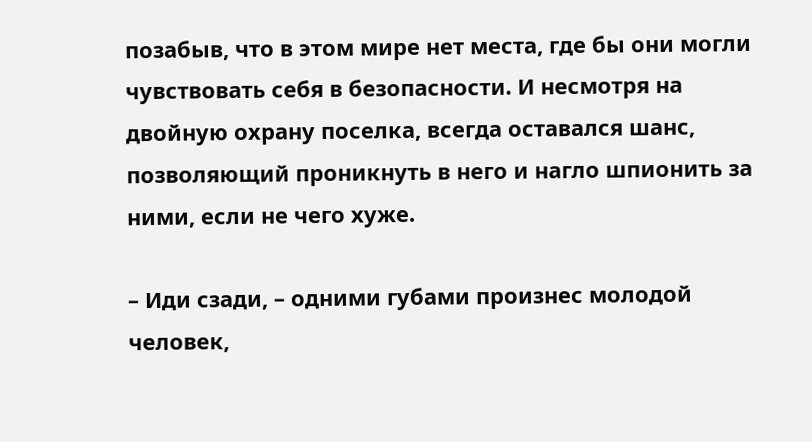позабыв, что в этом мире нет места, где бы они могли чувствовать себя в безопасности. И несмотря на  двойную охрану поселка, всегда оставался шанс, позволяющий проникнуть в него и нагло шпионить за ними, если не чего хуже.

– Иди сзади, – одними губами произнес молодой человек,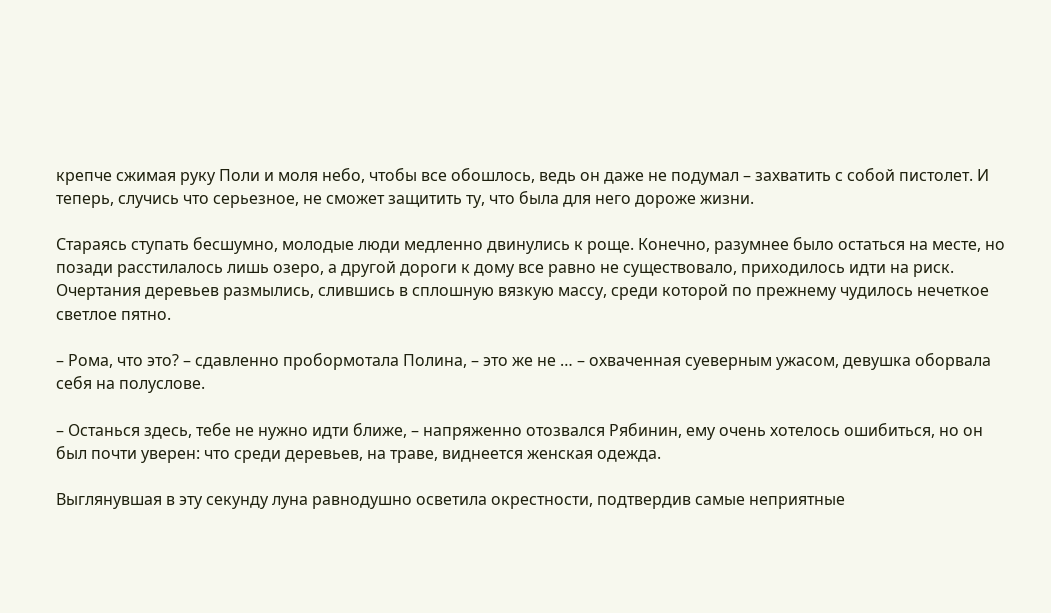крепче сжимая руку Поли и моля небо, чтобы все обошлось, ведь он даже не подумал – захватить с собой пистолет. И теперь, случись что серьезное, не сможет защитить ту, что была для него дороже жизни.

Стараясь ступать бесшумно, молодые люди медленно двинулись к роще. Конечно, разумнее было остаться на месте, но позади расстилалось лишь озеро, а другой дороги к дому все равно не существовало, приходилось идти на риск. Очертания деревьев размылись, слившись в сплошную вязкую массу, среди которой по прежнему чудилось нечеткое светлое пятно.

– Рома, что это? – сдавленно пробормотала Полина, – это же не … – охваченная суеверным ужасом, девушка оборвала себя на полуслове.

– Останься здесь, тебе не нужно идти ближе, – напряженно отозвался Рябинин, ему очень хотелось ошибиться, но он был почти уверен: что среди деревьев, на траве, виднеется женская одежда.

Выглянувшая в эту секунду луна равнодушно осветила окрестности, подтвердив самые неприятные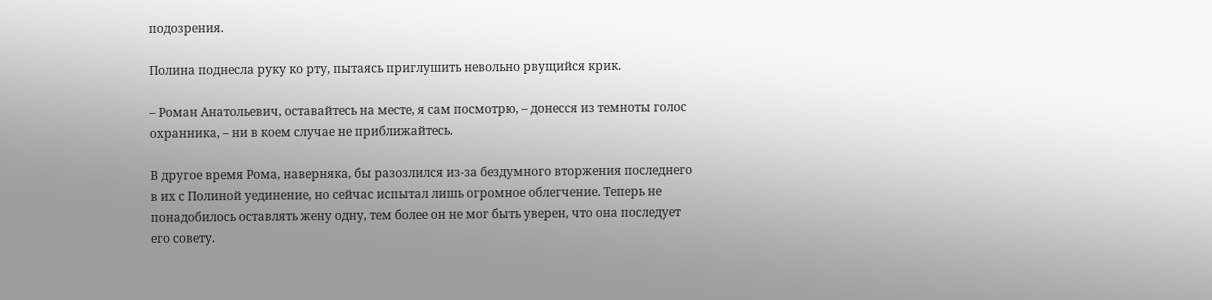подозрения.

Полина поднесла руку ко рту, пытаясь приглушить невольно рвущийся крик.

– Роман Анатольевич, оставайтесь на месте, я сам посмотрю, – донесся из темноты голос охранника, – ни в коем случае не приближайтесь.

В другое время Рома, наверняка, бы разозлился из-за бездумного вторжения последнего в их с Полиной уединение, но сейчас испытал лишь огромное облегчение. Теперь не понадобилось оставлять жену одну, тем более он не мог быть уверен, что она последует его совету.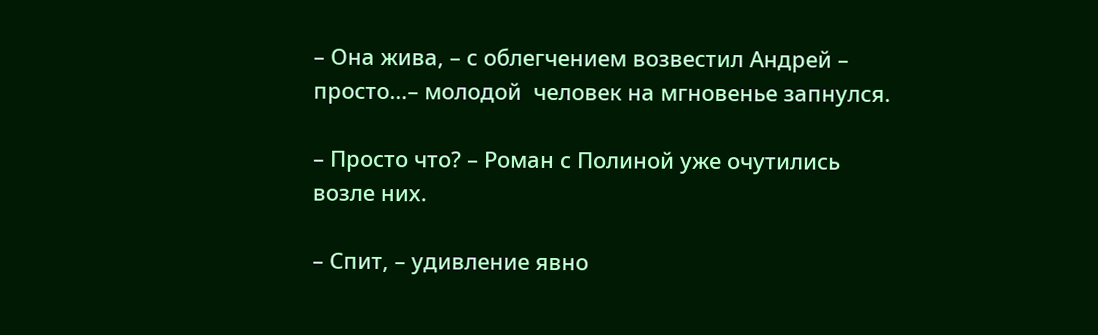– Она жива, – с облегчением возвестил Андрей – просто…– молодой  человек на мгновенье запнулся.

– Просто что? – Роман с Полиной уже очутились возле них.

– Спит, – удивление явно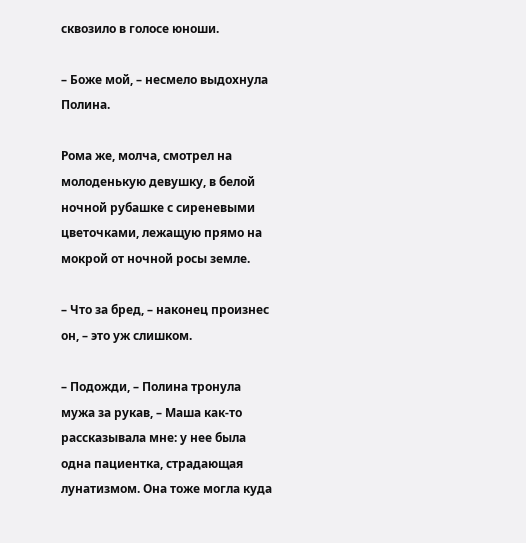сквозило в голосе юноши.

– Боже мой, – несмело выдохнула Полина.

Рома же, молча, смотрел на молоденькую девушку, в белой ночной рубашке с сиреневыми цветочками, лежащую прямо на мокрой от ночной росы земле.

– Что за бред, – наконец произнес он, – это уж слишком.

– Подожди, – Полина тронула мужа за рукав, – Маша как-то рассказывала мне: у нее была одна пациентка, страдающая лунатизмом. Она тоже могла куда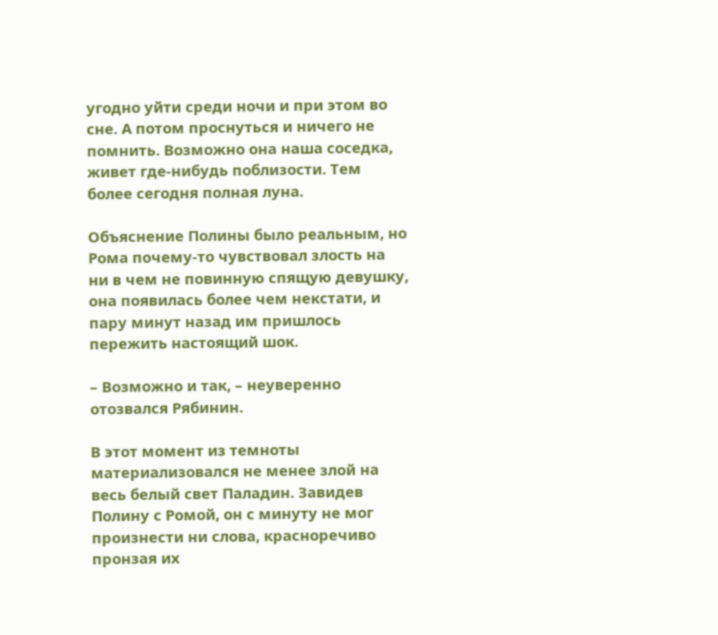угодно уйти среди ночи и при этом во сне. А потом проснуться и ничего не помнить. Возможно она наша соседка, живет где-нибудь поблизости. Тем более сегодня полная луна.

Объяснение Полины было реальным, но Рома почему-то чувствовал злость на ни в чем не повинную спящую девушку, она появилась более чем некстати, и пару минут назад им пришлось пережить настоящий шок.

– Возможно и так, – неуверенно отозвался Рябинин.

В этот момент из темноты материализовался не менее злой на весь белый свет Паладин. Завидев Полину с Ромой, он с минуту не мог произнести ни слова, красноречиво пронзая их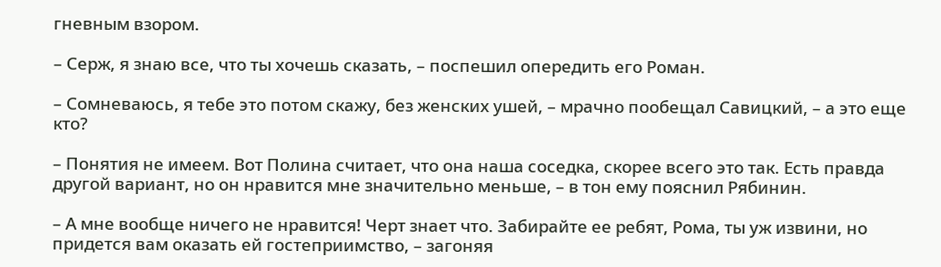гневным взором.

– Серж, я знаю все, что ты хочешь сказать, – поспешил опередить его Роман.

– Сомневаюсь, я тебе это потом скажу, без женских ушей, – мрачно пообещал Савицкий, – а это еще кто?

– Понятия не имеем. Вот Полина считает, что она наша соседка, скорее всего это так. Есть правда другой вариант, но он нравится мне значительно меньше, – в тон ему пояснил Рябинин.

– А мне вообще ничего не нравится! Черт знает что. Забирайте ее ребят, Рома, ты уж извини, но придется вам оказать ей гостеприимство, – загоняя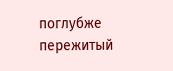поглубже пережитый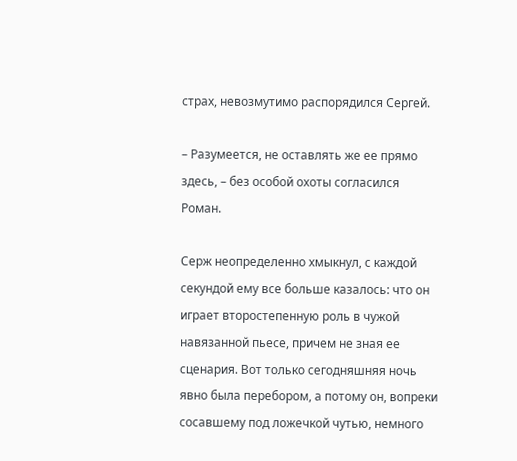страх, невозмутимо распорядился Сергей.

– Разумеется, не оставлять же ее прямо здесь, – без особой охоты согласился Роман.

Серж неопределенно хмыкнул, с каждой секундой ему все больше казалось: что он играет второстепенную роль в чужой навязанной пьесе, причем не зная ее сценария. Вот только сегодняшняя ночь  явно была перебором, а потому он, вопреки сосавшему под ложечкой чутью, немного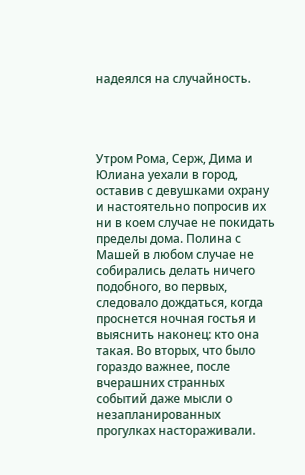надеялся на случайность.




Утром Рома, Серж, Дима и Юлиана уехали в город, оставив с девушками охрану и настоятельно попросив их ни в коем случае не покидать пределы дома. Полина с Машей в любом случае не собирались делать ничего подобного, во первых, следовало дождаться, когда проснется ночная гостья и выяснить наконец: кто она такая. Во вторых, что было гораздо важнее, после вчерашних странных событий даже мысли о незапланированных прогулках настораживали.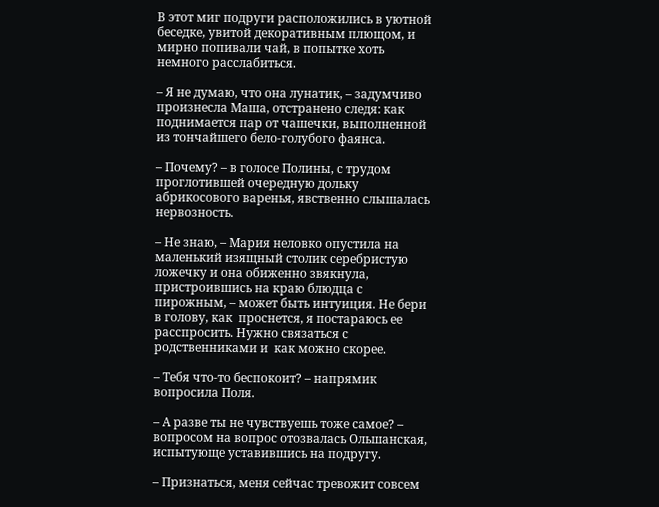В этот миг подруги расположились в уютной беседке, увитой декоративным плющом, и мирно попивали чай, в попытке хоть немного расслабиться.

– Я не думаю, что она лунатик, – задумчиво произнесла Маша, отстранено следя: как поднимается пар от чашечки, выполненной из тончайшего бело-голубого фаянса.

– Почему? – в голосе Полины, с трудом проглотившей очередную дольку абрикосового варенья, явственно слышалась нервозность.

– Не знаю, – Мария неловко опустила на маленький изящный столик серебристую ложечку и она обиженно звякнула, пристроившись на краю блюдца с пирожным, – может быть интуиция. Не бери в голову, как  проснется, я постараюсь ее расспросить. Нужно связаться с родственниками и  как можно скорее.

– Тебя что-то беспокоит? – напрямик вопросила Поля.

– А разве ты не чувствуешь тоже самое? – вопросом на вопрос отозвалась Ольшанская, испытующе уставившись на подругу.

– Признаться, меня сейчас тревожит совсем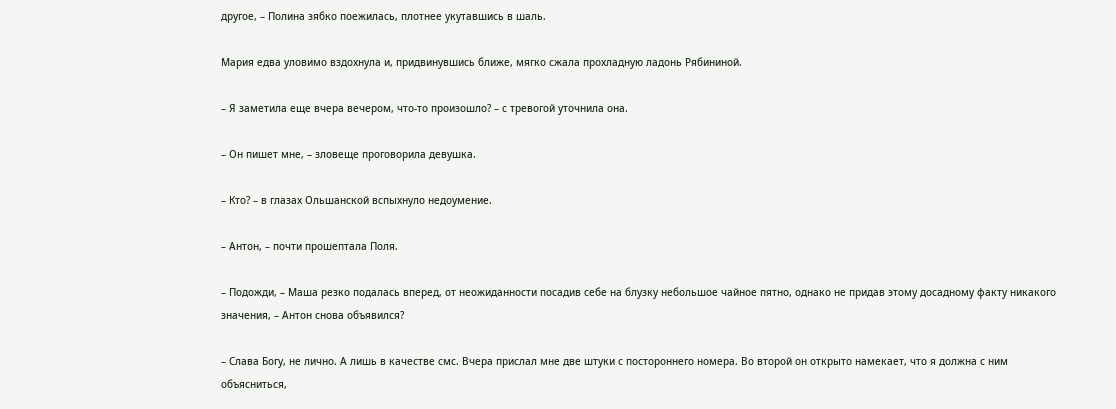другое, – Полина зябко поежилась, плотнее укутавшись в шаль.

Мария едва уловимо вздохнула и, придвинувшись ближе, мягко сжала прохладную ладонь Рябининой.

– Я заметила еще вчера вечером, что-то произошло? – с тревогой уточнила она.

– Он пишет мне, – зловеще проговорила девушка.

– Кто? – в глазах Ольшанской вспыхнуло недоумение.

– Антон, – почти прошептала Поля.

– Подожди, – Маша резко подалась вперед, от неожиданности посадив себе на блузку небольшое чайное пятно, однако не придав этому досадному факту никакого значения, – Антон снова объявился?

– Слава Богу, не лично. А лишь в качестве смс. Вчера прислал мне две штуки с постороннего номера. Во второй он открыто намекает, что я должна с ним объясниться,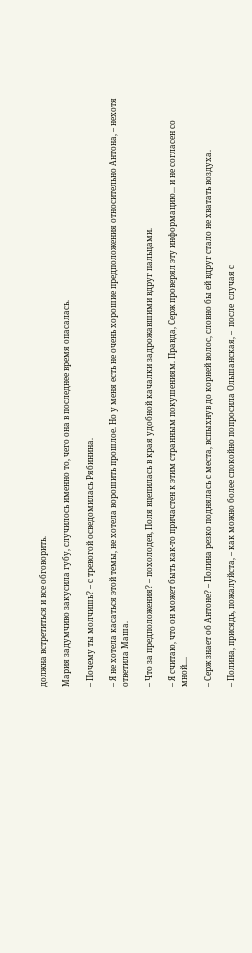должна встретиться и все обговорить.

Мария задумчиво закусила губу, случилось именно то, чего она в последнее время опасалась.

– Почему ты молчишь? – с тревогой осведомилась Рябинина.

– Я не хотела касаться этой темы, не хотела ворошить прошлое. Но у меня есть не очень хорошие предположения относительно Антона, – нехотя ответила Маша.

– Что за предположения? – похолодев, Поля вцепилась в края удобной качалки задрожавшими вдруг пальцами.

– Я считаю, что он может быть как-то причастен к этим странным покушениям. Правда, Серж проверял эту информацию... и не согласен со мной....

– Серж знает об Антоне? – Полина резко поднялась с места, вспыхнув до корней волос, словно бы ей вдруг стало не хватать воздуха.

– Полина, присядь, пожалуйста, – как можно более спокойно попросила Ольшанская, –  после  случая с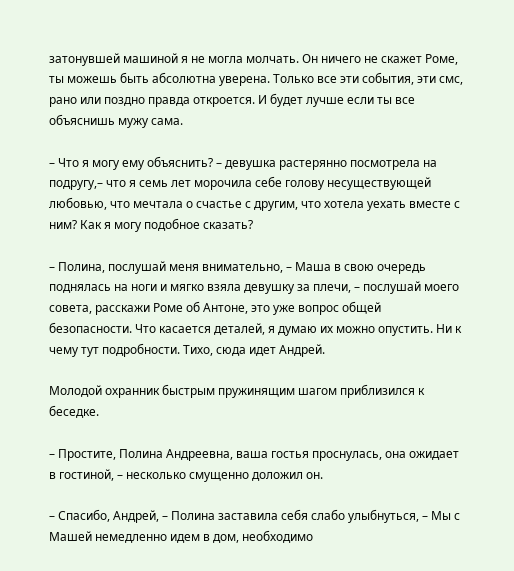затонувшей машиной я не могла молчать. Он ничего не скажет Роме, ты можешь быть абсолютна уверена. Только все эти события, эти смс, рано или поздно правда откроется. И будет лучше если ты все объяснишь мужу сама.

– Что я могу ему объяснить? – девушка растерянно посмотрела на подругу,– что я семь лет морочила себе голову несуществующей любовью, что мечтала о счастье с другим, что хотела уехать вместе с ним? Как я могу подобное сказать?

– Полина, послушай меня внимательно, – Маша в свою очередь поднялась на ноги и мягко взяла девушку за плечи, – послушай моего совета, расскажи Роме об Антоне, это уже вопрос общей безопасности. Что касается деталей, я думаю их можно опустить. Ни к чему тут подробности. Тихо, сюда идет Андрей.

Молодой охранник быстрым пружинящим шагом приблизился к беседке.

– Простите, Полина Андреевна, ваша гостья проснулась, она ожидает в гостиной, – несколько смущенно доложил он.

– Спасибо, Андрей, – Полина заставила себя слабо улыбнуться, – Мы с Машей немедленно идем в дом, необходимо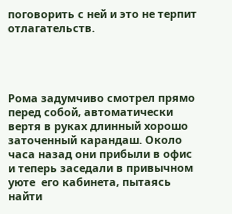поговорить с ней и это не терпит отлагательств.




Рома задумчиво смотрел прямо перед собой, автоматически вертя в руках длинный хорошо заточенный карандаш. Около часа назад они прибыли в офис и теперь заседали в привычном уюте  его кабинета, пытаясь найти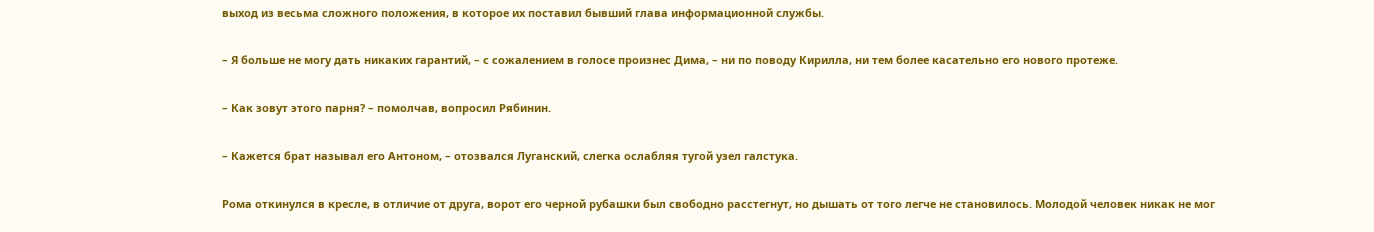выход из весьма сложного положения, в которое их поставил бывший глава информационной службы.

– Я больше не могу дать никаких гарантий, – с сожалением в голосе произнес Дима, – ни по поводу Кирилла, ни тем более касательно его нового протеже.

– Как зовут этого парня? – помолчав, вопросил Рябинин.

– Кажется брат называл его Антоном, – отозвался Луганский, слегка ослабляя тугой узел галстука.

Рома откинулся в кресле, в отличие от друга, ворот его черной рубашки был свободно расстегнут, но дышать от того легче не становилось. Молодой человек никак не мог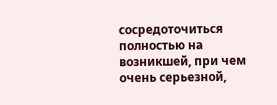сосредоточиться полностью на возникшей, при чем очень серьезной,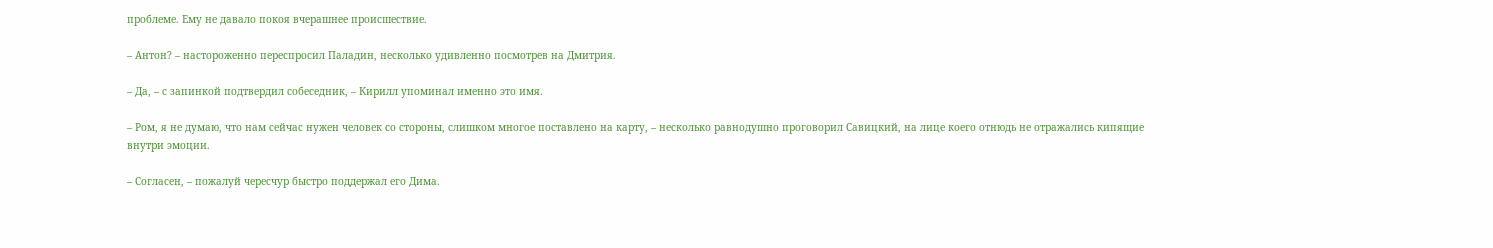проблеме. Ему не давало покоя вчерашнее происшествие.

– Антон? – настороженно переспросил Паладин, несколько удивленно посмотрев на Дмитрия.

– Да, – с запинкой подтвердил собеседник, – Кирилл упоминал именно это имя.

– Ром, я не думаю, что нам сейчас нужен человек со стороны, слишком многое поставлено на карту, – несколько равнодушно проговорил Савицкий, на лице коего отнюдь не отражались кипящие внутри эмоции.

– Согласен, – пожалуй чересчур быстро поддержал его Дима.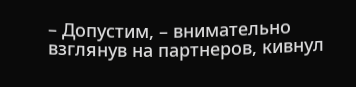– Допустим, – внимательно взглянув на партнеров, кивнул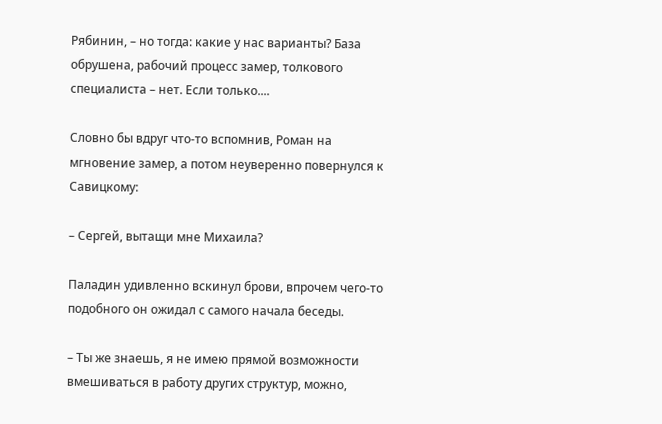Рябинин, – но тогда: какие у нас варианты? База обрушена, рабочий процесс замер, толкового специалиста – нет. Если только....

Словно бы вдруг что-то вспомнив, Роман на мгновение замер, а потом неуверенно повернулся к Савицкому:

– Сергей, вытащи мне Михаила?

Паладин удивленно вскинул брови, впрочем чего-то подобного он ожидал с самого начала беседы.

– Ты же знаешь, я не имею прямой возможности вмешиваться в работу других структур, можно,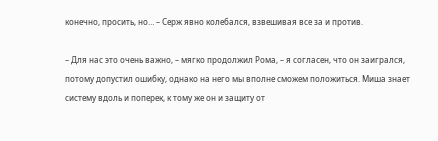конечно, просить, но… – Серж явно колебался, взвешивая все за и против.

– Для нас это очень важно, – мягко продолжил Рома, – я согласен, что он заигрался, потому допустил ошибку, однако на него мы вполне сможем положиться. Миша знает систему вдоль и поперек, к тому же он и защиту от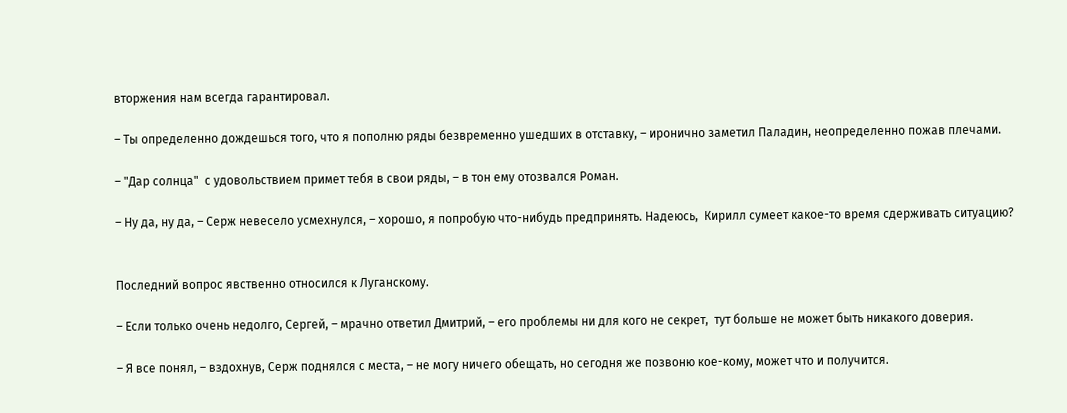вторжения нам всегда гарантировал.

– Ты определенно дождешься того, что я пополню ряды безвременно ушедших в отставку, – иронично заметил Паладин, неопределенно пожав плечами.

– "Дар солнца"  с удовольствием примет тебя в свои ряды, – в тон ему отозвался Роман.

– Ну да, ну да, – Серж невесело усмехнулся, – хорошо, я попробую что-нибудь предпринять. Надеюсь,  Кирилл сумеет какое-то время сдерживать ситуацию?


Последний вопрос явственно относился к Луганскому.

– Если только очень недолго, Сергей, – мрачно ответил Дмитрий, – его проблемы ни для кого не секрет,  тут больше не может быть никакого доверия.

– Я все понял, – вздохнув, Серж поднялся с места, – не могу ничего обещать, но сегодня же позвоню кое-кому, может что и получится.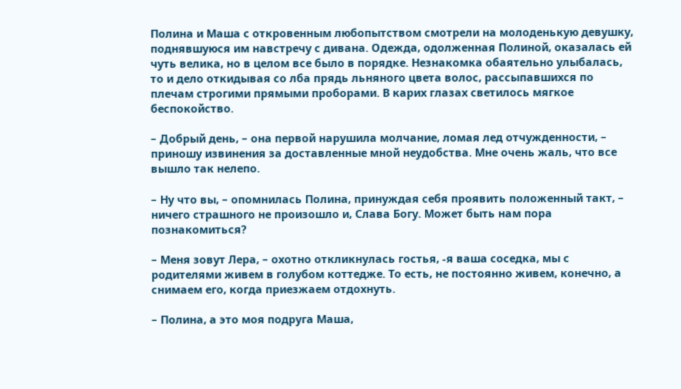Полина и Маша с откровенным любопытством смотрели на молоденькую девушку, поднявшуюся им навстречу с дивана. Одежда, одолженная Полиной, оказалась ей чуть велика, но в целом все было в порядке. Незнакомка обаятельно улыбалась, то и дело откидывая со лба прядь льняного цвета волос, рассыпавшихся по плечам строгими прямыми проборами. В карих глазах светилось мягкое беспокойство.

– Добрый день, – она первой нарушила молчание, ломая лед отчужденности, – приношу извинения за доставленные мной неудобства. Мне очень жаль, что все вышло так нелепо.

– Ну что вы, – опомнилась Полина, принуждая себя проявить положенный такт, – ничего страшного не произошло и, Слава Богу. Может быть нам пора познакомиться?

– Меня зовут Лера, – охотно откликнулась гостья, -я ваша соседка, мы с родителями живем в голубом коттедже. То есть, не постоянно живем, конечно, а снимаем его, когда приезжаем отдохнуть.

– Полина, а это моя подруга Маша,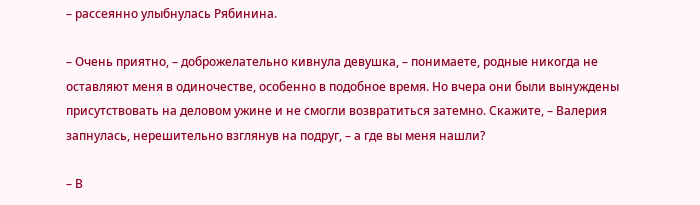– рассеянно улыбнулась Рябинина.

– Очень приятно, – доброжелательно кивнула девушка, – понимаете, родные никогда не оставляют меня в одиночестве, особенно в подобное время. Но вчера они были вынуждены присутствовать на деловом ужине и не смогли возвратиться затемно. Скажите, – Валерия запнулась, нерешительно взглянув на подруг, – а где вы меня нашли?

– В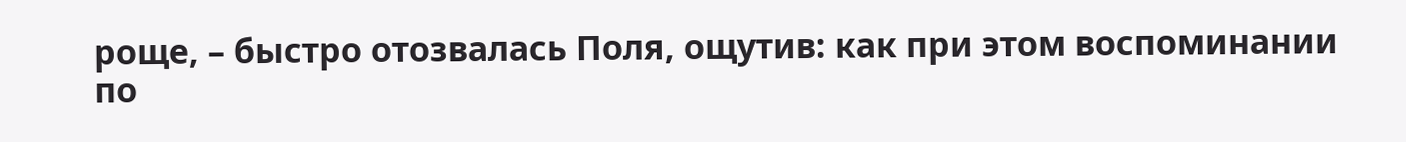роще, – быстро отозвалась Поля, ощутив: как при этом воспоминании по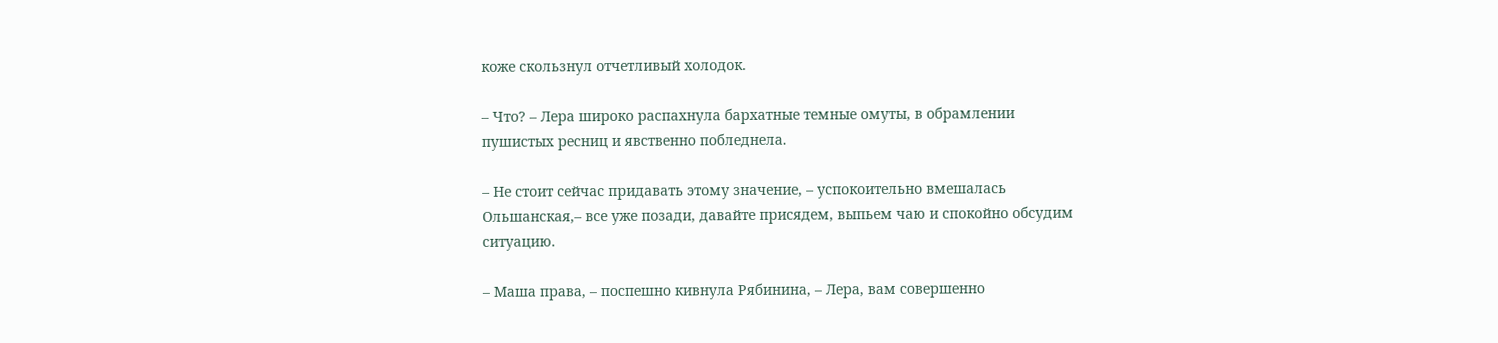коже скользнул отчетливый холодок.

– Что? – Лера широко распахнула бархатные темные омуты, в обрамлении пушистых ресниц и явственно побледнела.

– Не стоит сейчас придавать этому значение, – успокоительно вмешалась Ольшанская,– все уже позади, давайте присядем, выпьем чаю и спокойно обсудим ситуацию.

– Маша права, – поспешно кивнула Рябинина, – Лера, вам совершенно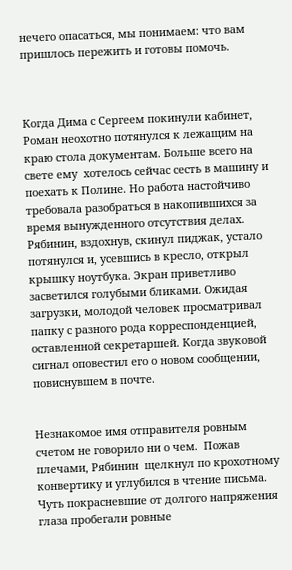нечего опасаться, мы понимаем: что вам пришлось пережить и готовы помочь.



Когда Дима с Сергеем покинули кабинет, Роман неохотно потянулся к лежащим на краю стола документам. Больше всего на свете ему  хотелось сейчас сесть в машину и поехать к Полине. Но работа настойчиво требовала разобраться в накопившихся за время вынужденного отсутствия делах. Рябинин, вздохнув, скинул пиджак, устало потянулся и, усевшись в кресло, открыл крышку ноутбука. Экран приветливо засветился голубыми бликами. Ожидая загрузки, молодой человек просматривал папку с разного рода корреспонденцией, оставленной секретаршей. Когда звуковой сигнал оповестил его о новом сообщении, повиснувшем в почте.


Незнакомое имя отправителя ровным счетом не говорило ни о чем.  Пожав плечами, Рябинин  щелкнул по крохотному конвертику и углубился в чтение письма. Чуть покрасневшие от долгого напряжения глаза пробегали ровные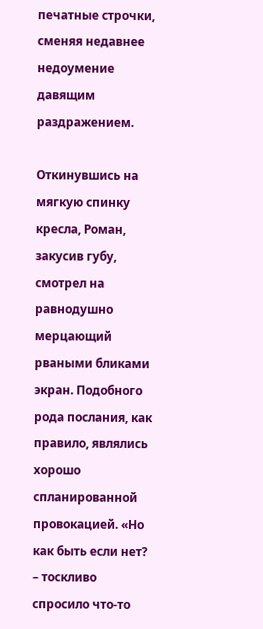печатные строчки, сменяя недавнее недоумение давящим раздражением.

Откинувшись на мягкую спинку кресла, Роман, закусив губу, смотрел на равнодушно мерцающий рваными бликами экран. Подобного рода послания, как правило, являлись хорошо спланированной провокацией. «Но как быть если нет? – тоскливо спросило что-то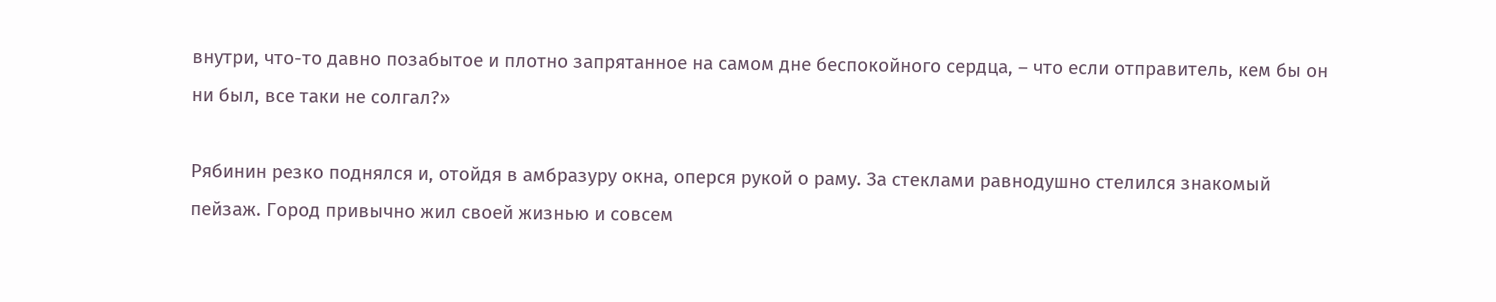внутри, что-то давно позабытое и плотно запрятанное на самом дне беспокойного сердца, – что если отправитель, кем бы он ни был, все таки не солгал?»

Рябинин резко поднялся и, отойдя в амбразуру окна, оперся рукой о раму. За стеклами равнодушно стелился знакомый пейзаж. Город привычно жил своей жизнью и совсем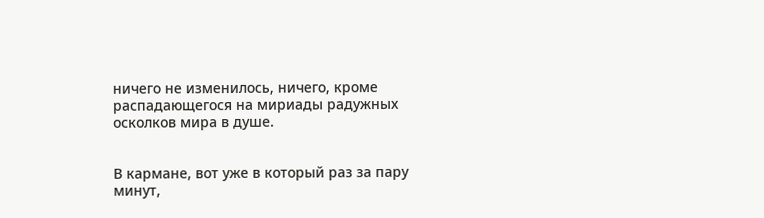ничего не изменилось, ничего, кроме распадающегося на мириады радужных осколков мира в душе.


В кармане, вот уже в который раз за пару минут,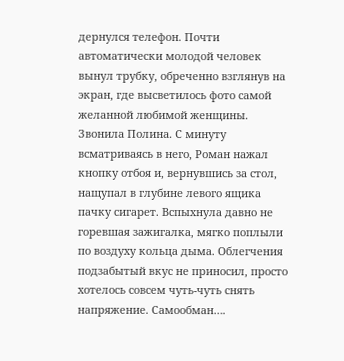дернулся телефон. Почти автоматически молодой человек вынул трубку, обреченно взглянув на экран, где высветилось фото самой желанной любимой женщины. Звонила Полина. С минуту всматриваясь в него, Роман нажал кнопку отбоя и, вернувшись за стол, нащупал в глубине левого ящика пачку сигарет. Вспыхнула давно не горевшая зажигалка, мягко поплыли по воздуху кольца дыма. Облегчения подзабытый вкус не приносил, просто хотелось совсем чуть-чуть снять напряжение. Самообман….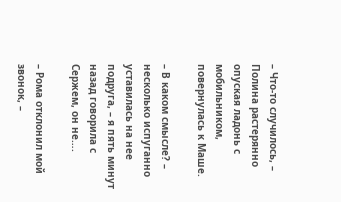– Что-то случилось, – Полина растерянно опуская ладонь с мобильником, повернулась к Маше.

– В каком смысле? – несколько испуганно уставилась на нее подруга, – я пять минут назад говорила с Сержем, он не….

– Рома отклонил мой звонок, –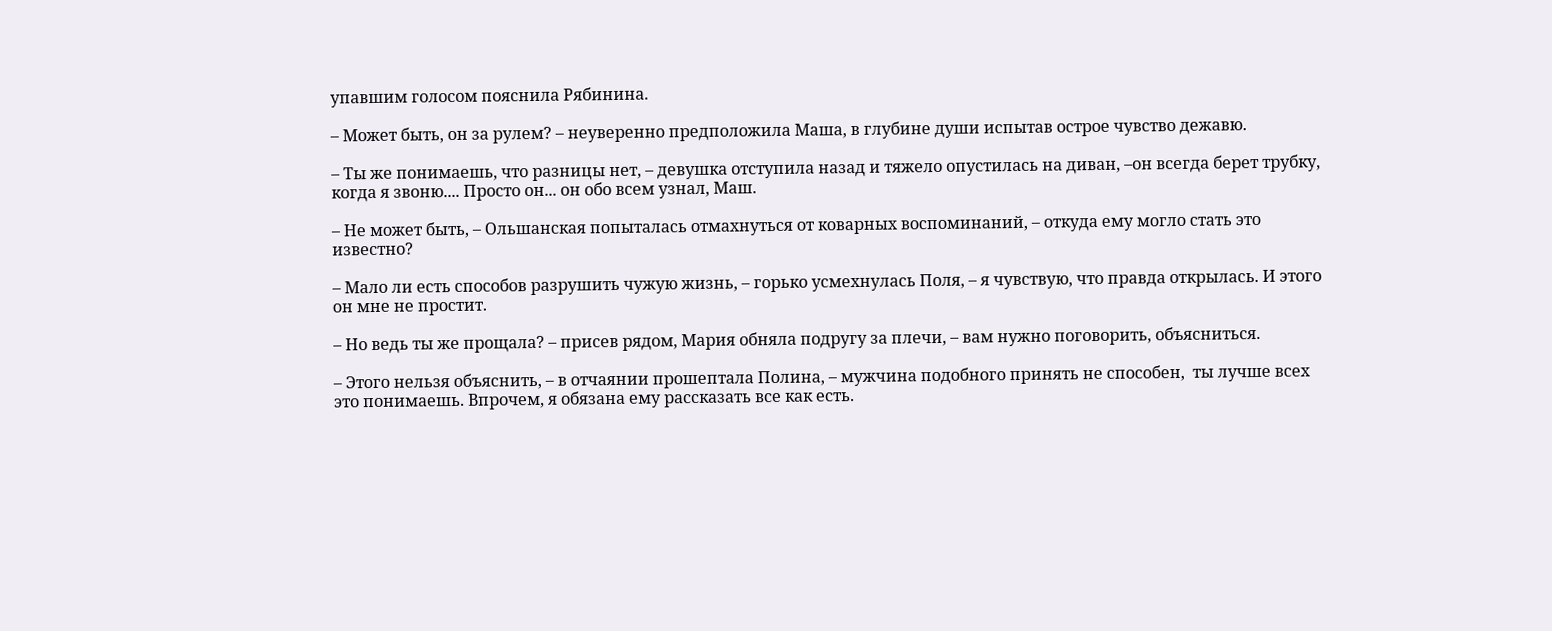упавшим голосом пояснила Рябинина.

– Может быть, он за рулем? – неуверенно предположила Маша, в глубине души испытав острое чувство дежавю.

– Ты же понимаешь, что разницы нет, – девушка отступила назад и тяжело опустилась на диван, –он всегда берет трубку, когда я звоню.... Просто он... он обо всем узнал, Маш.

– Не может быть, – Ольшанская попыталась отмахнуться от коварных воспоминаний, – откуда ему могло стать это известно?

– Мало ли есть способов разрушить чужую жизнь, – горько усмехнулась Поля, – я чувствую, что правда открылась. И этого он мне не простит.

– Но ведь ты же прощала? – присев рядом, Мария обняла подругу за плечи, – вам нужно поговорить, объясниться.

– Этого нельзя объяснить, – в отчаянии прошептала Полина, – мужчина подобного принять не способен,  ты лучше всех это понимаешь. Впрочем, я обязана ему рассказать все как есть.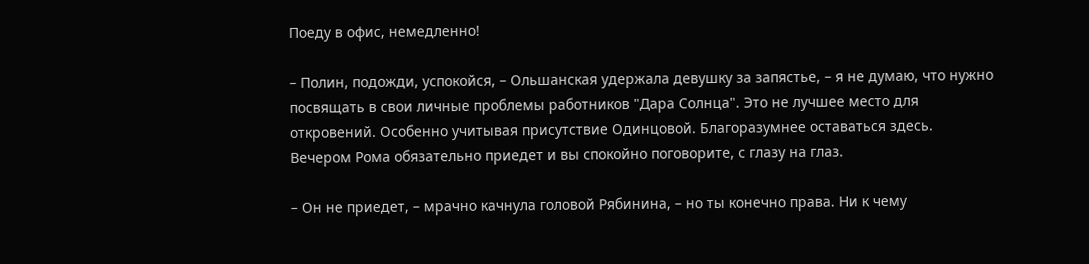Поеду в офис, немедленно!

– Полин, подожди, успокойся, – Ольшанская удержала девушку за запястье, – я не думаю, что нужно посвящать в свои личные проблемы работников "Дара Солнца". Это не лучшее место для откровений. Особенно учитывая присутствие Одинцовой. Благоразумнее оставаться здесь. Вечером Рома обязательно приедет и вы спокойно поговорите, с глазу на глаз.

– Он не приедет, – мрачно качнула головой Рябинина, – но ты конечно права. Ни к чему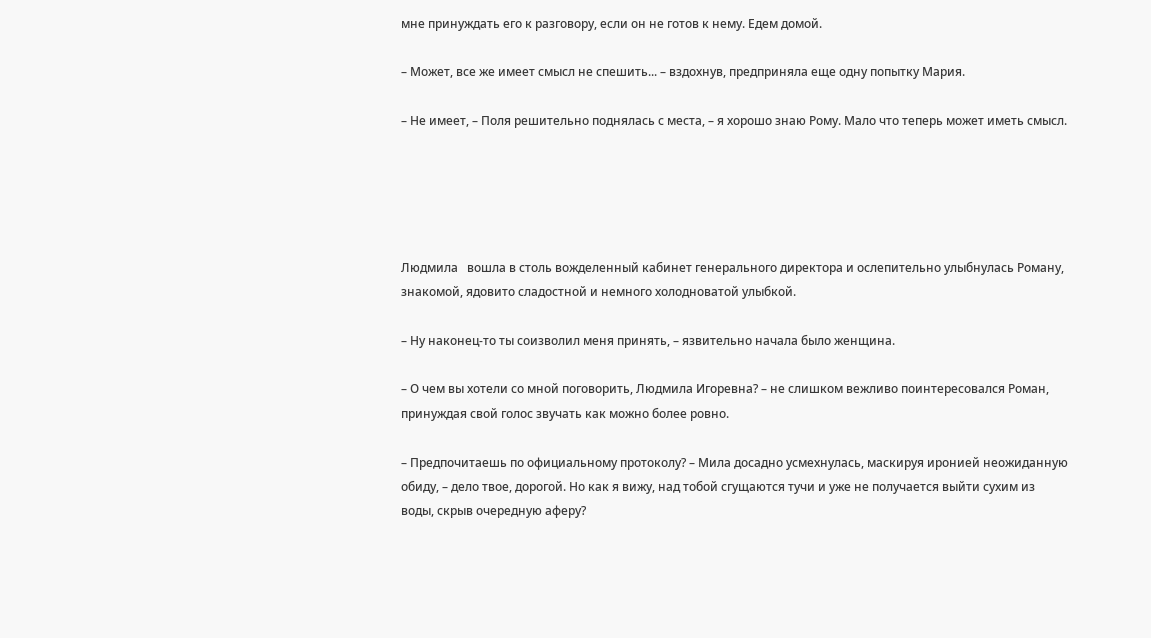мне принуждать его к разговору, если он не готов к нему. Едем домой.

– Может, все же имеет смысл не спешить... – вздохнув, предприняла еще одну попытку Мария.

– Не имеет, – Поля решительно поднялась с места, – я хорошо знаю Рому. Мало что теперь может иметь смысл.





Людмила   вошла в столь вожделенный кабинет генерального директора и ослепительно улыбнулась Роману, знакомой, ядовито сладостной и немного холодноватой улыбкой.

– Ну наконец-то ты соизволил меня принять, – язвительно начала было женщина.

– О чем вы хотели со мной поговорить, Людмила Игоревна? – не слишком вежливо поинтересовался Роман, принуждая свой голос звучать как можно более ровно.

– Предпочитаешь по официальному протоколу? – Мила досадно усмехнулась, маскируя иронией неожиданную обиду, – дело твое, дорогой. Но как я вижу, над тобой сгущаются тучи и уже не получается выйти сухим из воды, скрыв очередную аферу?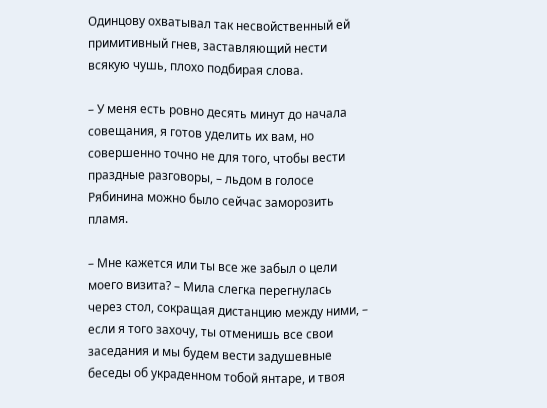Одинцову охватывал так несвойственный ей примитивный гнев, заставляющий нести всякую чушь, плохо подбирая слова.

– У меня есть ровно десять минут до начала совещания, я готов уделить их вам, но совершенно точно не для того, чтобы вести праздные разговоры, – льдом в голосе Рябинина можно было сейчас заморозить пламя.

– Мне кажется или ты все же забыл о цели моего визита? – Мила слегка перегнулась через стол, сокращая дистанцию между ними, – если я того захочу, ты отменишь все свои заседания и мы будем вести задушевные беседы об украденном тобой янтаре, и твоя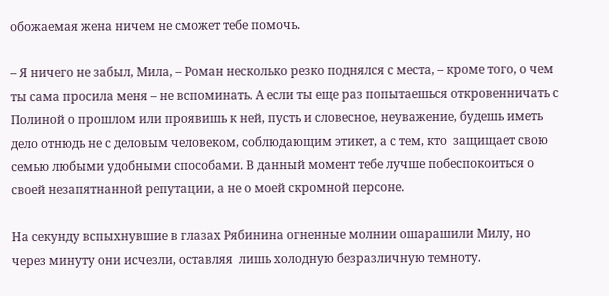обожаемая жена ничем не сможет тебе помочь.

– Я ничего не забыл, Мила, – Роман несколько резко поднялся с места, – кроме того, о чем ты сама просила меня – не вспоминать. А если ты еще раз попытаешься откровенничать с Полиной о прошлом или проявишь к ней, пусть и словесное, неуважение, будешь иметь дело отнюдь не с деловым человеком, соблюдающим этикет, а с тем, кто  защищает свою семью любыми удобными способами. В данный момент тебе лучше побеспокоиться о своей незапятнанной репутации, а не о моей скромной персоне.

На секунду вспыхнувшие в глазах Рябинина огненные молнии ошарашили Милу, но через минуту они исчезли, оставляя  лишь холодную безразличную темноту.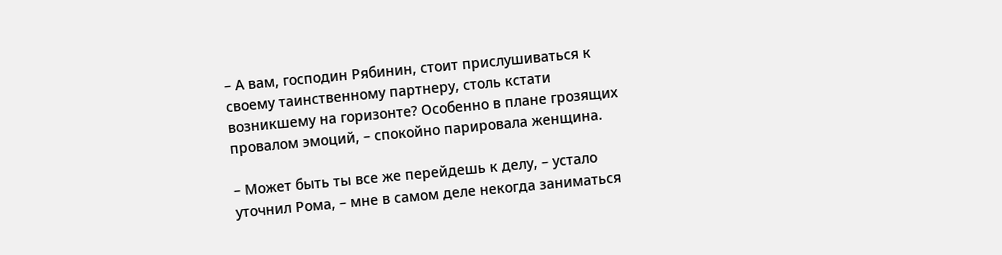– А вам, господин Рябинин, стоит прислушиваться к своему таинственному партнеру, столь кстати возникшему на горизонте? Особенно в плане грозящих провалом эмоций, – спокойно парировала женщина.

– Может быть ты все же перейдешь к делу, – устало уточнил Рома, – мне в самом деле некогда заниматься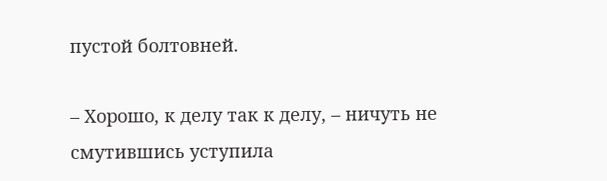пустой болтовней.

– Хорошо, к делу так к делу, – ничуть не смутившись уступила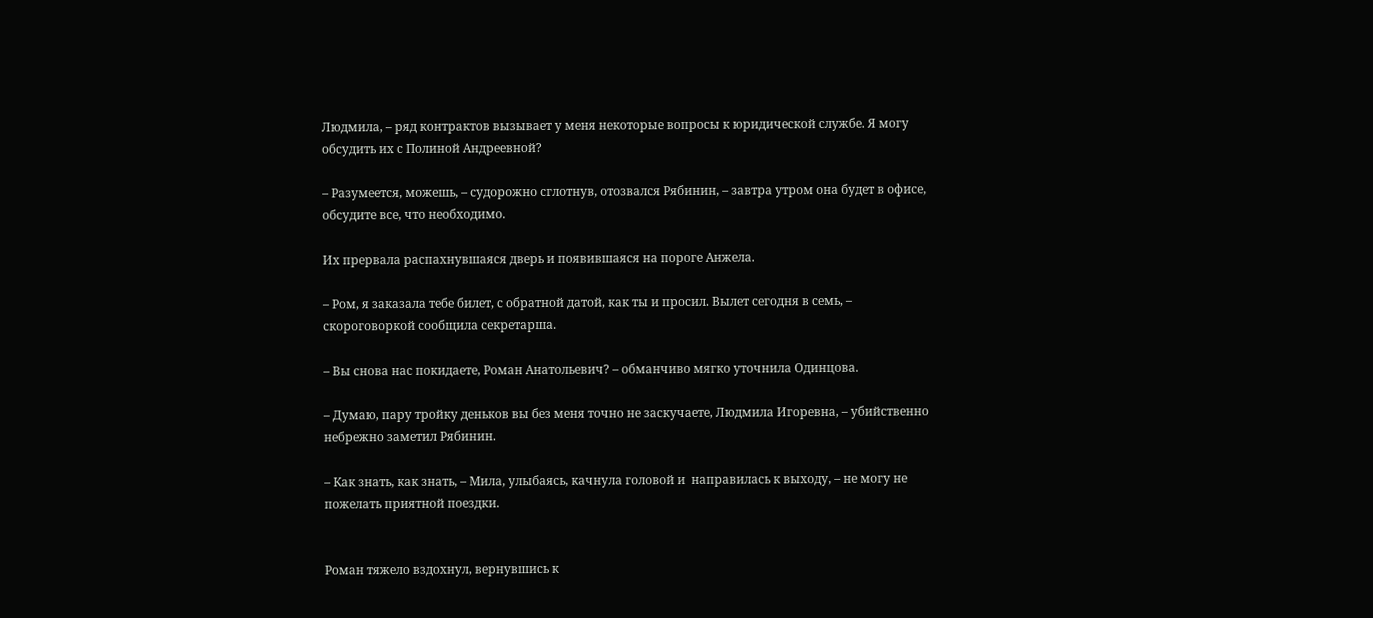Людмила, – ряд контрактов вызывает у меня некоторые вопросы к юридической службе. Я могу обсудить их с Полиной Андреевной?

– Разумеется, можешь, – судорожно сглотнув, отозвался Рябинин, – завтра утром она будет в офисе, обсудите все, что необходимо.

Их прервала распахнувшаяся дверь и появившаяся на пороге Анжела.

– Ром, я заказала тебе билет, с обратной датой, как ты и просил. Вылет сегодня в семь, – скороговоркой сообщила секретарша.

– Вы снова нас покидаете, Роман Анатольевич? – обманчиво мягко уточнила Одинцова.

– Думаю, пару тройку деньков вы без меня точно не заскучаете, Людмила Игоревна, – убийственно небрежно заметил Рябинин.

– Как знать, как знать, – Мила, улыбаясь, качнула головой и  направилась к выходу, – не могу не пожелать приятной поездки.


Роман тяжело вздохнул, вернувшись к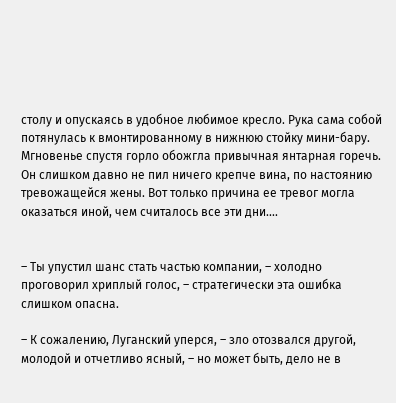столу и опускаясь в удобное любимое кресло. Рука сама собой потянулась к вмонтированному в нижнюю стойку мини-бару. Мгновенье спустя горло обожгла привычная янтарная горечь. Он слишком давно не пил ничего крепче вина, по настоянию тревожащейся жены. Вот только причина ее тревог могла оказаться иной, чем считалось все эти дни....


– Ты упустил шанс стать частью компании, – холодно проговорил хриплый голос, – стратегически эта ошибка слишком опасна.

– К сожалению, Луганский уперся, – зло отозвался другой, молодой и отчетливо ясный, – но может быть, дело не в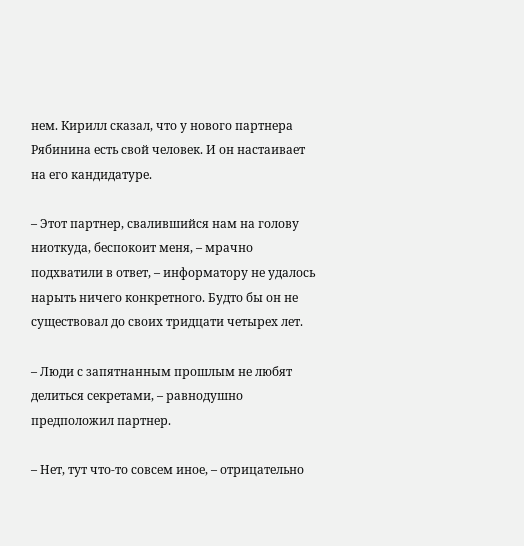нем. Кирилл сказал, что у нового партнера Рябинина есть свой человек. И он настаивает на его кандидатуре.

– Этот партнер, свалившийся нам на голову ниоткуда, беспокоит меня, – мрачно подхватили в ответ, – информатору не удалось нарыть ничего конкретного. Будто бы он не существовал до своих тридцати четырех лет.

– Люди с запятнанным прошлым не любят делиться секретами, – равнодушно  предположил партнер.

– Нет, тут что-то совсем иное, – отрицательно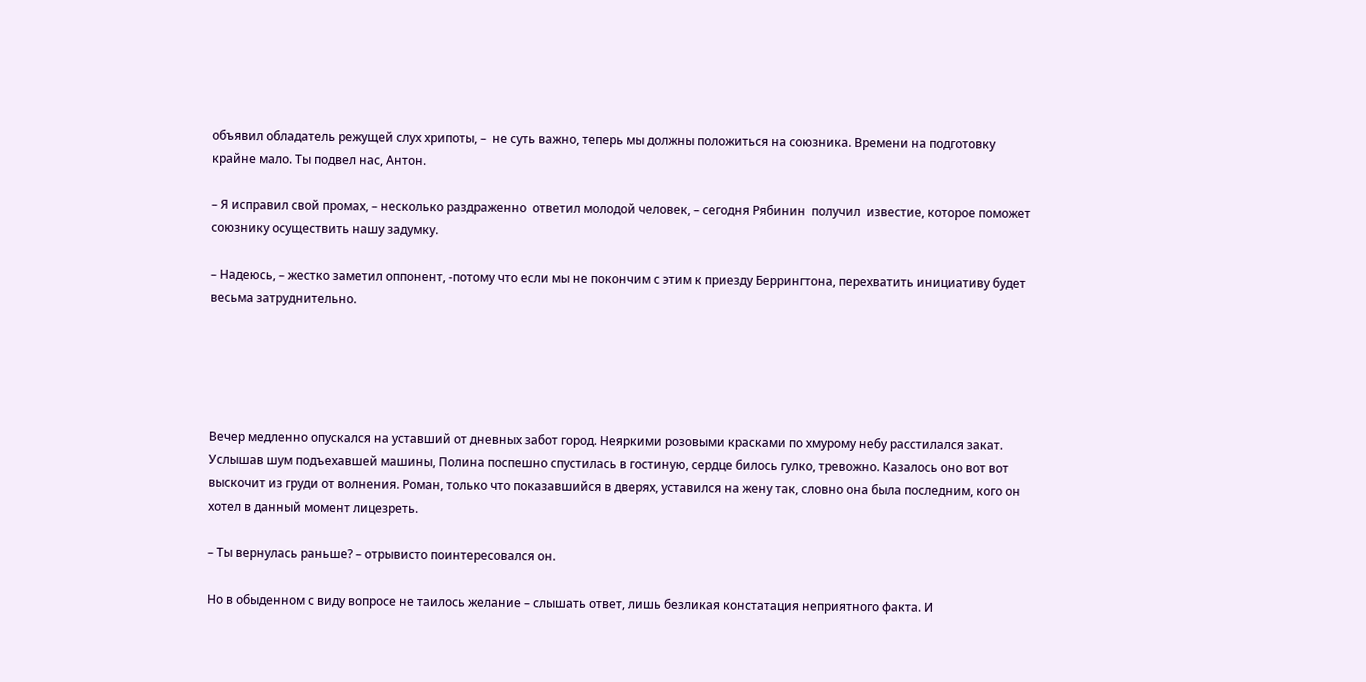объявил обладатель режущей слух хрипоты, –  не суть важно, теперь мы должны положиться на союзника. Времени на подготовку крайне мало. Ты подвел нас, Антон.

– Я исправил свой промах, – несколько раздраженно  ответил молодой человек, – сегодня Рябинин  получил  известие, которое поможет союзнику осуществить нашу задумку.

– Надеюсь, – жестко заметил оппонент, -потому что если мы не покончим с этим к приезду Беррингтона, перехватить инициативу будет весьма затруднительно.





Вечер медленно опускался на уставший от дневных забот город. Неяркими розовыми красками по хмурому небу расстилался закат. Услышав шум подъехавшей машины, Полина поспешно спустилась в гостиную, сердце билось гулко, тревожно. Казалось оно вот вот выскочит из груди от волнения. Роман, только что показавшийся в дверях, уставился на жену так, словно она была последним, кого он хотел в данный момент лицезреть.

– Ты вернулась раньше? – отрывисто поинтересовался он.

Но в обыденном с виду вопросе не таилось желание – слышать ответ, лишь безликая констатация неприятного факта. И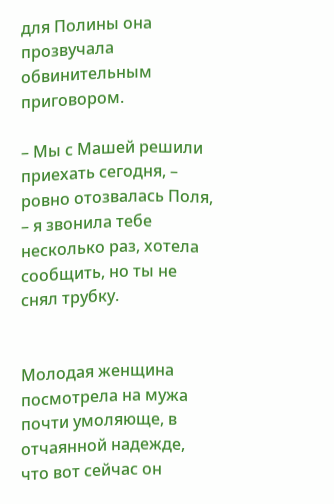для Полины она прозвучала обвинительным приговором.

– Мы с Машей решили приехать сегодня, – ровно отозвалась Поля, – я звонила тебе несколько раз, хотела сообщить, но ты не снял трубку.


Молодая женщина посмотрела на мужа почти умоляюще, в отчаянной надежде, что вот сейчас он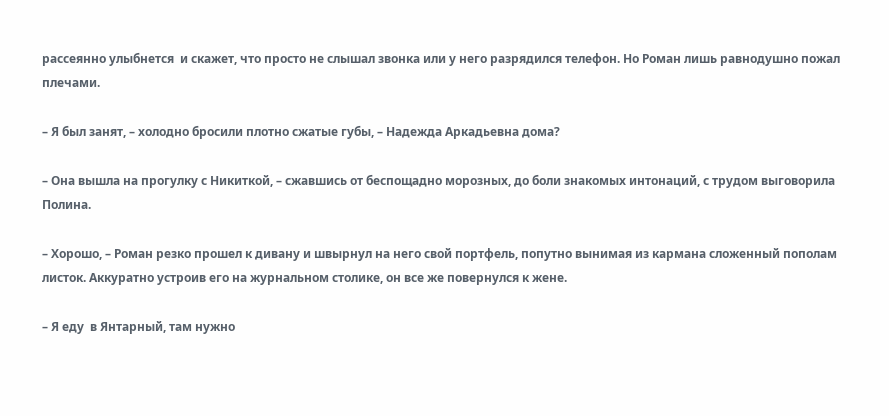рассеянно улыбнется  и скажет, что просто не слышал звонка или у него разрядился телефон. Но Роман лишь равнодушно пожал плечами.

– Я был занят, – холодно бросили плотно сжатые губы, – Надежда Аркадьевна дома?

– Она вышла на прогулку с Никиткой, – сжавшись от беспощадно морозных, до боли знакомых интонаций, с трудом выговорила Полина.

– Хорошо, – Роман резко прошел к дивану и швырнул на него свой портфель, попутно вынимая из кармана сложенный пополам листок. Аккуратно устроив его на журнальном столике, он все же повернулся к жене.

– Я еду  в Янтарный, там нужно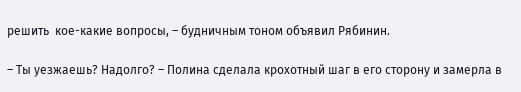решить  кое-какие вопросы, – будничным тоном объявил Рябинин.

– Ты уезжаешь? Надолго? – Полина сделала крохотный шаг в его сторону и замерла в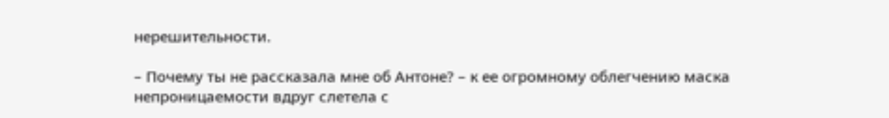нерешительности.

– Почему ты не рассказала мне об Антоне? – к ее огромному облегчению маска непроницаемости вдруг слетела с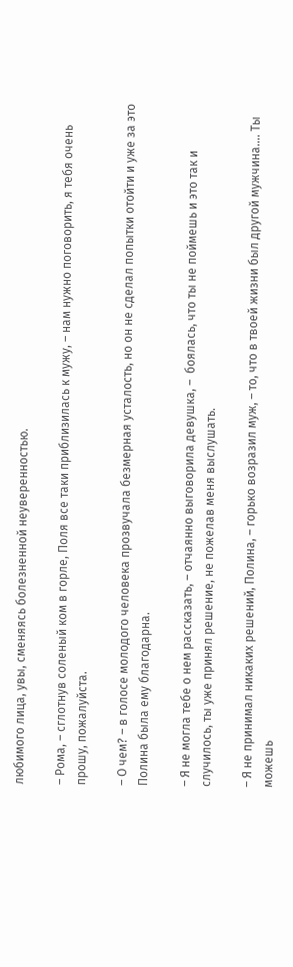любимого лица, увы, сменяясь болезненной неуверенностью.

– Рома, – сглотнув соленый ком в горле, Поля все таки приблизилась к мужу, – нам нужно поговорить, я тебя очень прошу, пожалуйста.

– О чем? – в голосе молодого человека прозвучала безмерная усталость, но он не сделал попытки отойти и уже за это Полина была ему благодарна.

– Я не могла тебе о нем рассказать, – отчаянно выговорила девушка, –  боялась, что ты не поймешь и это так и случилось, ты уже принял решение, не пожелав меня выслушать.

– Я не принимал никаких решений, Полина, – горько возразил муж, – то, что в твоей жизни был другой мужчина…. Ты можешь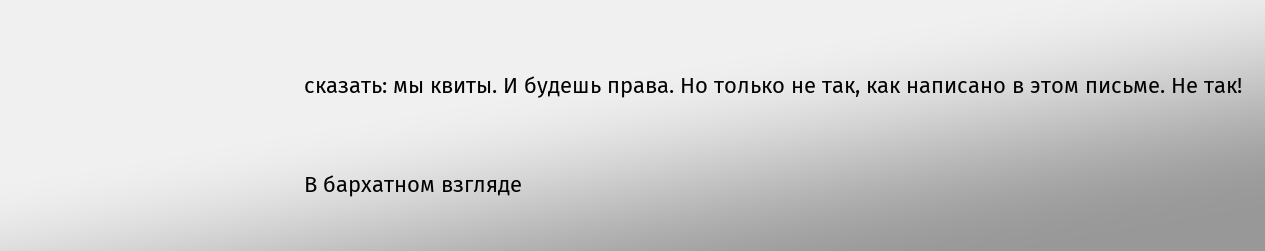сказать: мы квиты. И будешь права. Но только не так, как написано в этом письме. Не так!


В бархатном взгляде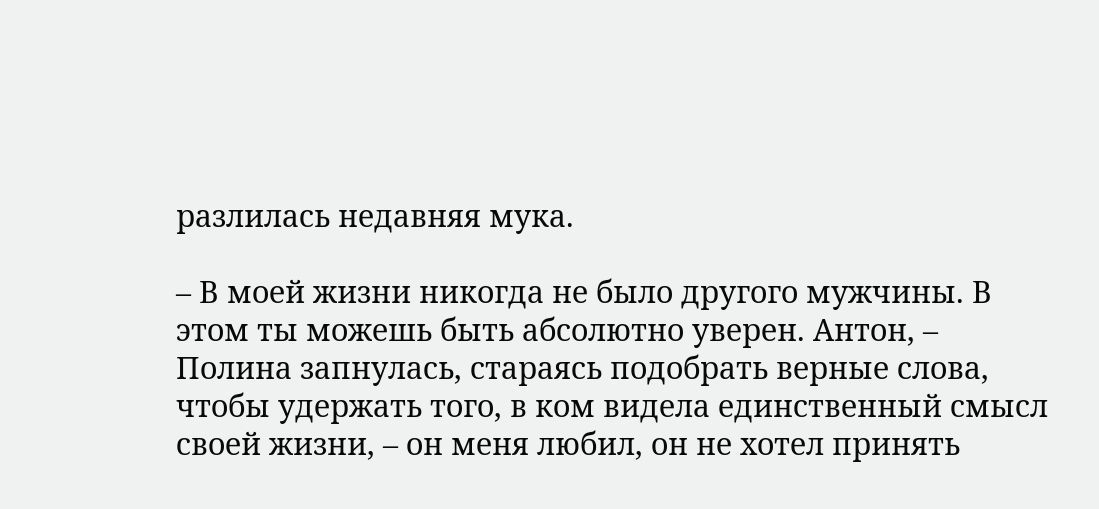разлилась недавняя мука.

– В моей жизни никогда не было другого мужчины. В этом ты можешь быть абсолютно уверен. Антон, – Полина запнулась, стараясь подобрать верные слова, чтобы удержать того, в ком видела единственный смысл своей жизни, – он меня любил, он не хотел принять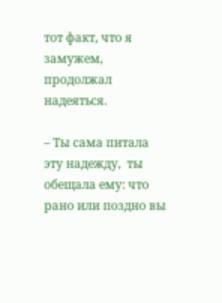тот факт, что я замужем, продолжал надеяться.

– Ты сама питала эту надежду,  ты обещала ему: что рано или поздно вы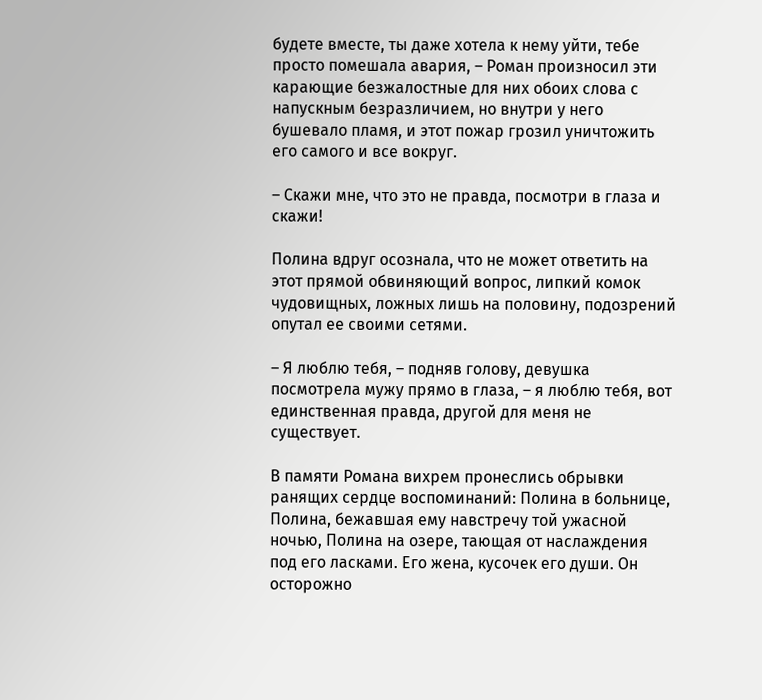будете вместе, ты даже хотела к нему уйти, тебе просто помешала авария, – Роман произносил эти карающие безжалостные для них обоих слова с напускным безразличием, но внутри у него бушевало пламя, и этот пожар грозил уничтожить его самого и все вокруг.

– Скажи мне, что это не правда, посмотри в глаза и скажи!

Полина вдруг осознала, что не может ответить на этот прямой обвиняющий вопрос, липкий комок чудовищных, ложных лишь на половину, подозрений опутал ее своими сетями.

– Я люблю тебя, – подняв голову, девушка посмотрела мужу прямо в глаза, – я люблю тебя, вот единственная правда, другой для меня не существует.

В памяти Романа вихрем пронеслись обрывки ранящих сердце воспоминаний: Полина в больнице, Полина, бежавшая ему навстречу той ужасной ночью, Полина на озере, тающая от наслаждения под его ласками. Его жена, кусочек его души. Он осторожно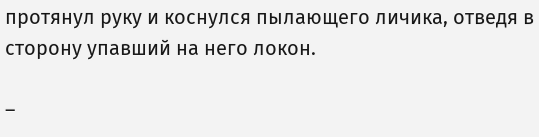протянул руку и коснулся пылающего личика, отведя в сторону упавший на него локон.

–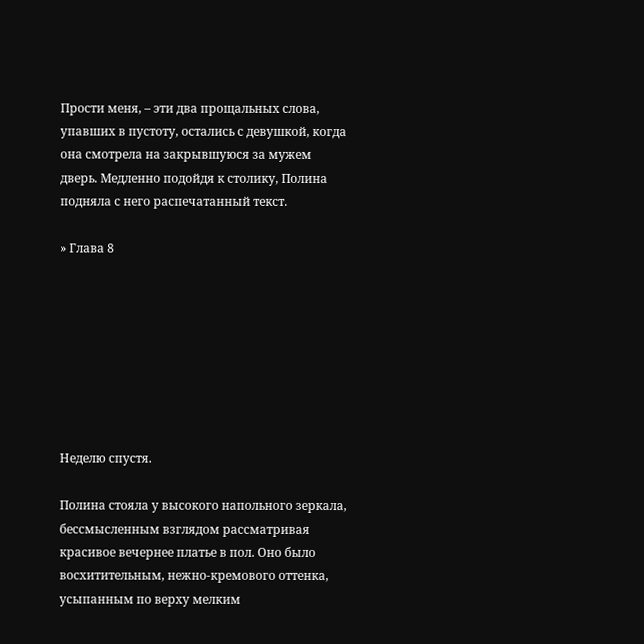Прости меня, – эти два прощальных слова, упавших в пустоту, остались с девушкой, когда она смотрела на закрывшуюся за мужем дверь. Медленно подойдя к столику, Полина подняла с него распечатанный текст.

» Глава 8








Неделю спустя.

Полина стояла у высокого напольного зеркала, бессмысленным взглядом рассматривая красивое вечернее платье в пол. Оно было восхитительным, нежно-кремового оттенка, усыпанным по верху мелким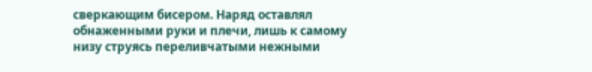сверкающим бисером. Наряд оставлял обнаженными руки и плечи, лишь к самому низу струясь переливчатыми нежными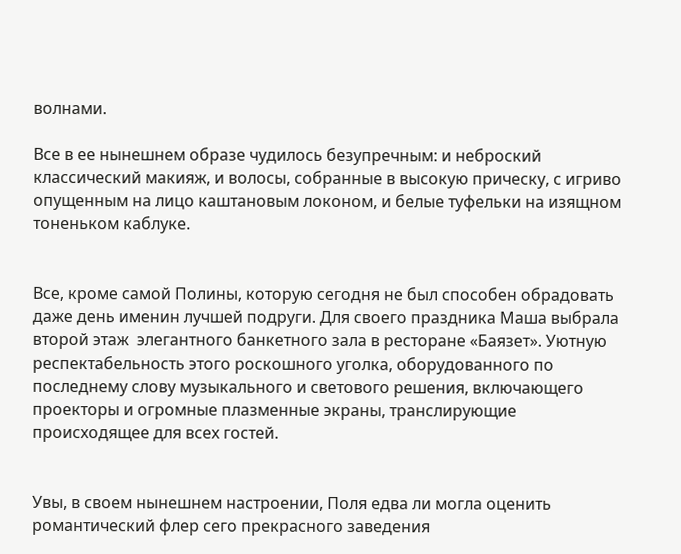волнами.

Все в ее нынешнем образе чудилось безупречным: и неброский классический макияж, и волосы, собранные в высокую прическу, с игриво опущенным на лицо каштановым локоном, и белые туфельки на изящном тоненьком каблуке.


Все, кроме самой Полины, которую сегодня не был способен обрадовать даже день именин лучшей подруги. Для своего праздника Маша выбрала второй этаж  элегантного банкетного зала в ресторане «Баязет». Уютную респектабельность этого роскошного уголка, оборудованного по последнему слову музыкального и светового решения, включающего  проекторы и огромные плазменные экраны, транслирующие происходящее для всех гостей.


Увы, в своем нынешнем настроении, Поля едва ли могла оценить романтический флер сего прекрасного заведения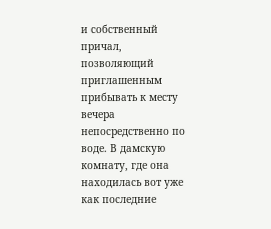и собственный причал,  позволяющий приглашенным прибывать к месту  вечера непосредственно по воде. В дамскую комнату, где она находилась вот уже как последние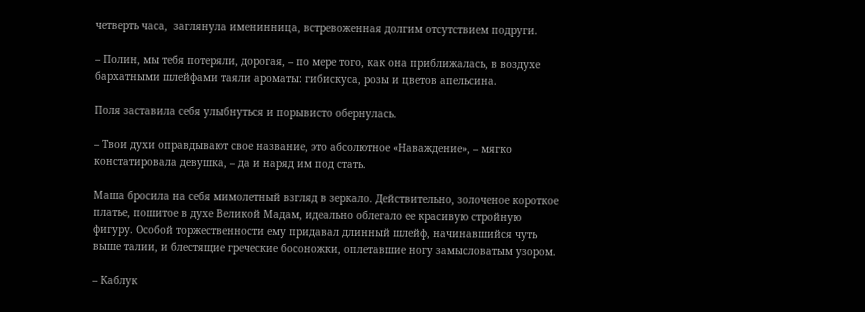четверть часа,  заглянула именинница, встревоженная долгим отсутствием подруги.

– Полин, мы тебя потеряли, дорогая, – по мере того, как она приближалась, в воздухе бархатными шлейфами таяли ароматы: гибискуса, розы и цветов апельсина.

Поля заставила себя улыбнуться и порывисто обернулась.

– Твои духи оправдывают свое название, это абсолютное «Наваждение», – мягко констатировала девушка, – да и наряд им под стать.

Маша бросила на себя мимолетный взгляд в зеркало. Действительно, золоченое короткое платье, пошитое в духе Великой Мадам, идеально облегало ее красивую стройную фигуру. Особой торжественности ему придавал длинный шлейф, начинавшийся чуть выше талии, и блестящие греческие босоножки, оплетавшие ногу замысловатым узором.

– Каблук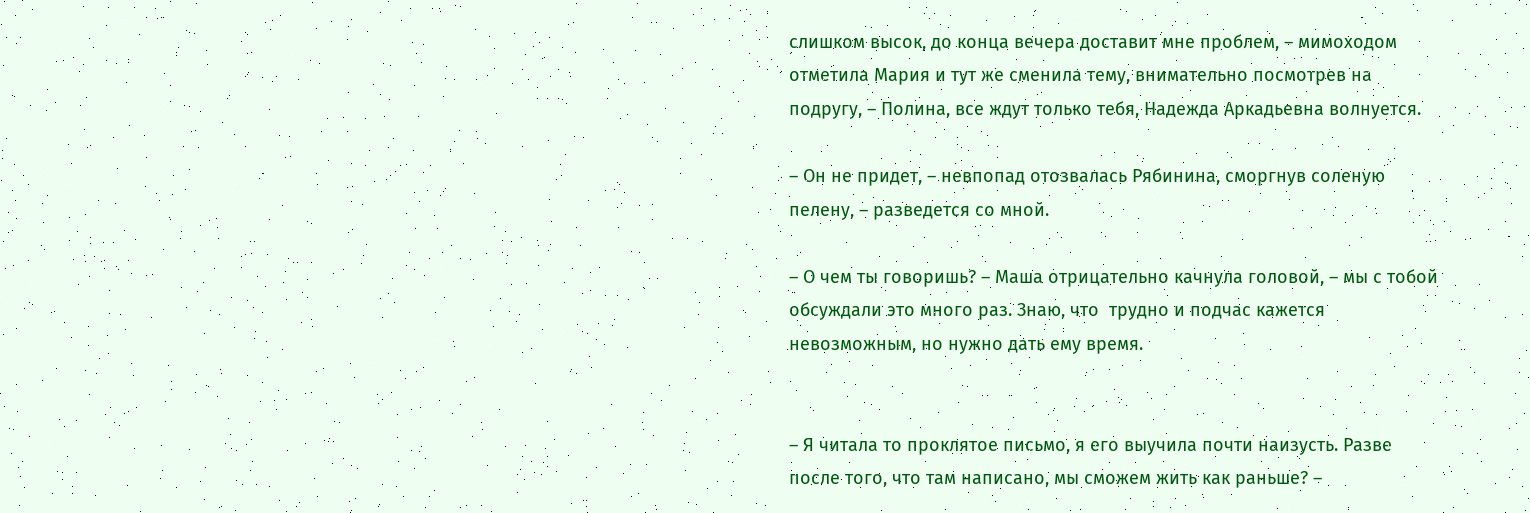слишком высок, до конца вечера доставит мне проблем, – мимоходом отметила Мария и тут же сменила тему, внимательно посмотрев на подругу, – Полина, все ждут только тебя, Надежда Аркадьевна волнуется.

– Он не придет, – невпопад отозвалась Рябинина, сморгнув соленую пелену, – разведется со мной.

– О чем ты говоришь? – Маша отрицательно качнула головой, – мы с тобой обсуждали это много раз. Знаю, что  трудно и подчас кажется невозможным, но нужно дать ему время.


– Я читала то проклятое письмо, я его выучила почти наизусть. Разве после того, что там написано, мы сможем жить как раньше? –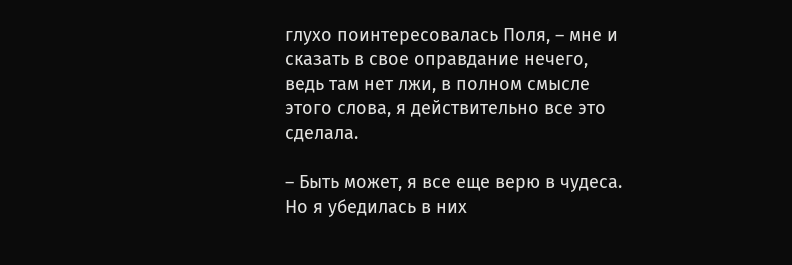глухо поинтересовалась Поля, – мне и сказать в свое оправдание нечего, ведь там нет лжи, в полном смысле этого слова, я действительно все это сделала.

– Быть может, я все еще верю в чудеса. Но я убедилась в них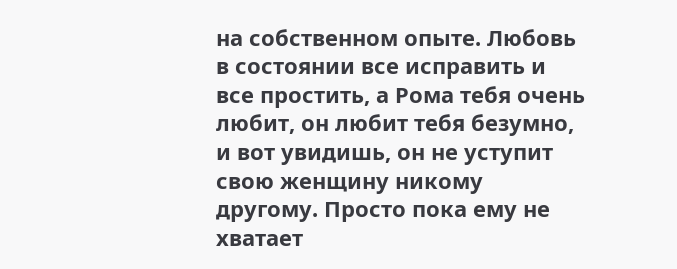на собственном опыте. Любовь в состоянии все исправить и все простить, а Рома тебя очень любит, он любит тебя безумно, и вот увидишь, он не уступит свою женщину никому другому. Просто пока ему не хватает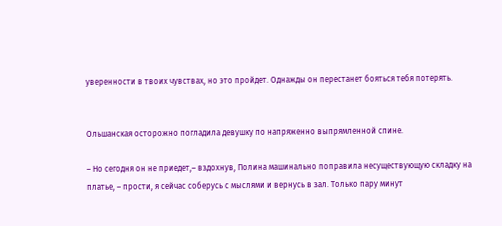уверенности в твоих чувствах, но это пройдет. Однажды он перестанет бояться тебя потерять.


Ольшанская осторожно погладила девушку по напряженно выпрямленной спине.

– Но сегодня он не приедет,– вздохнув, Полина машинально поправила несуществующую складку на платье, – прости, я сейчас соберусь с мыслями и вернусь в зал. Только пару минут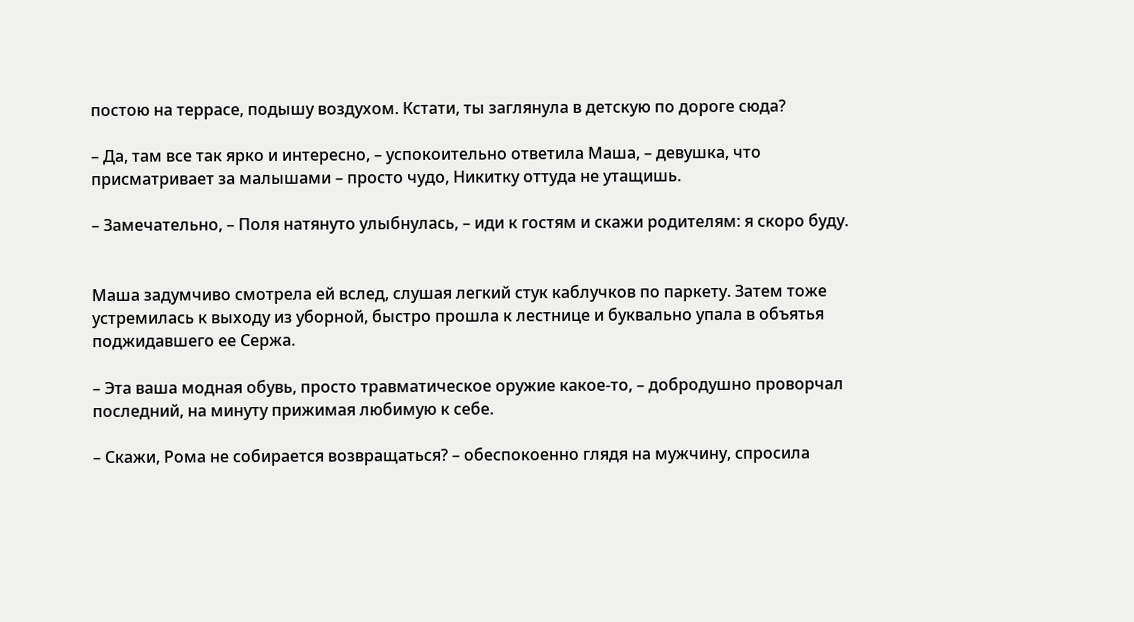постою на террасе, подышу воздухом. Кстати, ты заглянула в детскую по дороге сюда?

– Да, там все так ярко и интересно, – успокоительно ответила Маша, – девушка, что присматривает за малышами – просто чудо, Никитку оттуда не утащишь.

– Замечательно, – Поля натянуто улыбнулась, – иди к гостям и скажи родителям: я скоро буду.


Маша задумчиво смотрела ей вслед, слушая легкий стук каблучков по паркету. Затем тоже устремилась к выходу из уборной, быстро прошла к лестнице и буквально упала в объятья поджидавшего ее Сержа.

– Эта ваша модная обувь, просто травматическое оружие какое-то, – добродушно проворчал последний, на минуту прижимая любимую к себе.

– Скажи, Рома не собирается возвращаться? – обеспокоенно глядя на мужчину, спросила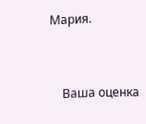Мария.


    Ваша оценка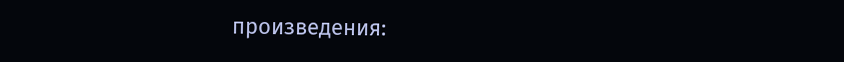произведения: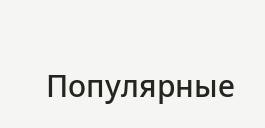Популярные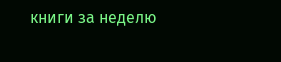книги за неделю